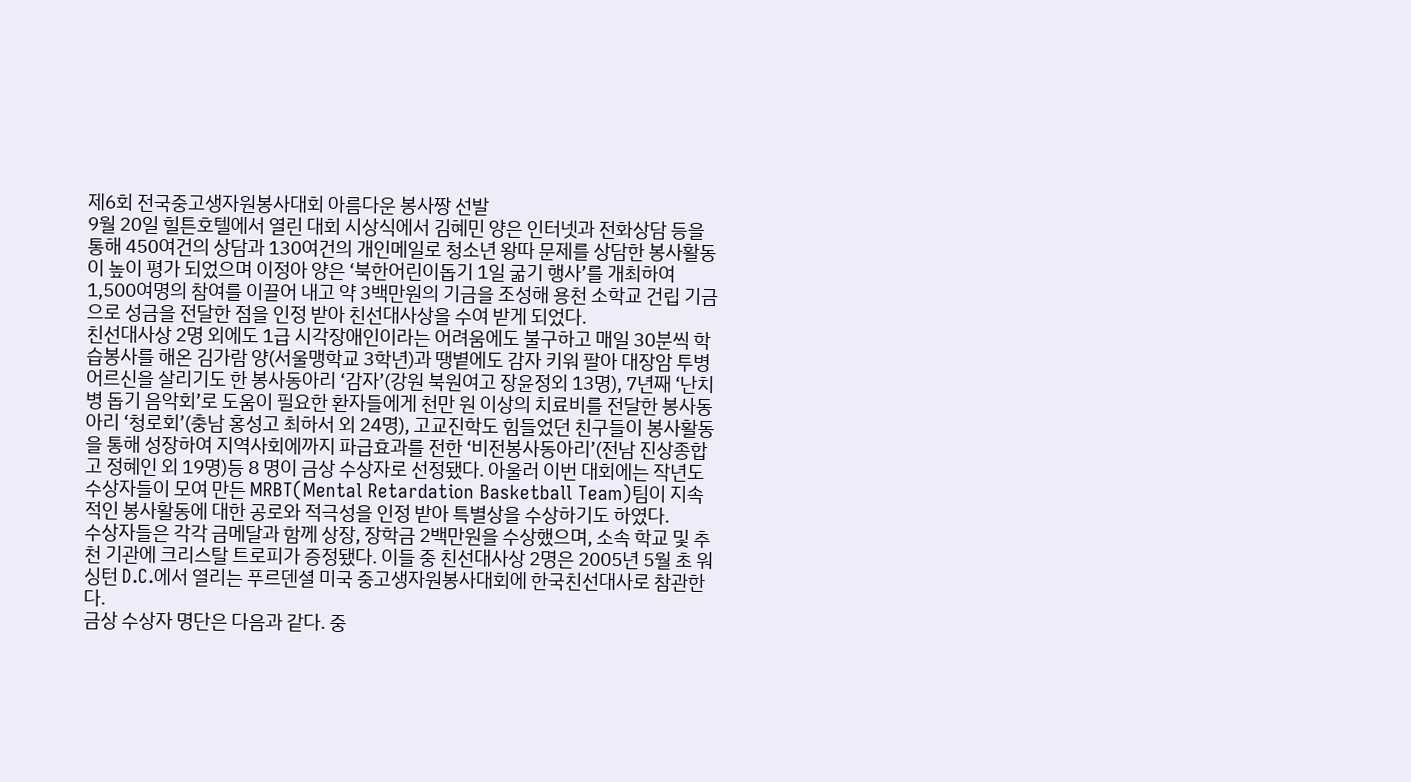제6회 전국중고생자원봉사대회 아름다운 봉사짱 선발
9월 20일 힐튼호텔에서 열린 대회 시상식에서 김혜민 양은 인터넷과 전화상담 등을 통해 450여건의 상담과 130여건의 개인메일로 청소년 왕따 문제를 상담한 봉사활동이 높이 평가 되었으며 이정아 양은 ‘북한어린이돕기 1일 굶기 행사’를 개최하여 1,500여명의 참여를 이끌어 내고 약 3백만원의 기금을 조성해 용천 소학교 건립 기금으로 성금을 전달한 점을 인정 받아 친선대사상을 수여 받게 되었다.
친선대사상 2명 외에도 1급 시각장애인이라는 어려움에도 불구하고 매일 30분씩 학습봉사를 해온 김가람 양(서울맹학교 3학년)과 땡볕에도 감자 키워 팔아 대장암 투병 어르신을 살리기도 한 봉사동아리 ‘감자’(강원 북원여고 장윤정외 13명), 7년째 ‘난치병 돕기 음악회’로 도움이 필요한 환자들에게 천만 원 이상의 치료비를 전달한 봉사동아리 ‘청로회’(충남 홍성고 최하서 외 24명), 고교진학도 힘들었던 친구들이 봉사활동을 통해 성장하여 지역사회에까지 파급효과를 전한 ‘비전봉사동아리’(전남 진상종합고 정혜인 외 19명)등 8 명이 금상 수상자로 선정됐다. 아울러 이번 대회에는 작년도 수상자들이 모여 만든 MRBT(Mental Retardation Basketball Team)팀이 지속적인 봉사활동에 대한 공로와 적극성을 인정 받아 특별상을 수상하기도 하였다.
수상자들은 각각 금메달과 함께 상장, 장학금 2백만원을 수상했으며, 소속 학교 및 추천 기관에 크리스탈 트로피가 증정됐다. 이들 중 친선대사상 2명은 2005년 5월 초 워싱턴 D.C.에서 열리는 푸르덴셜 미국 중고생자원봉사대회에 한국친선대사로 참관한다.
금상 수상자 명단은 다음과 같다. 중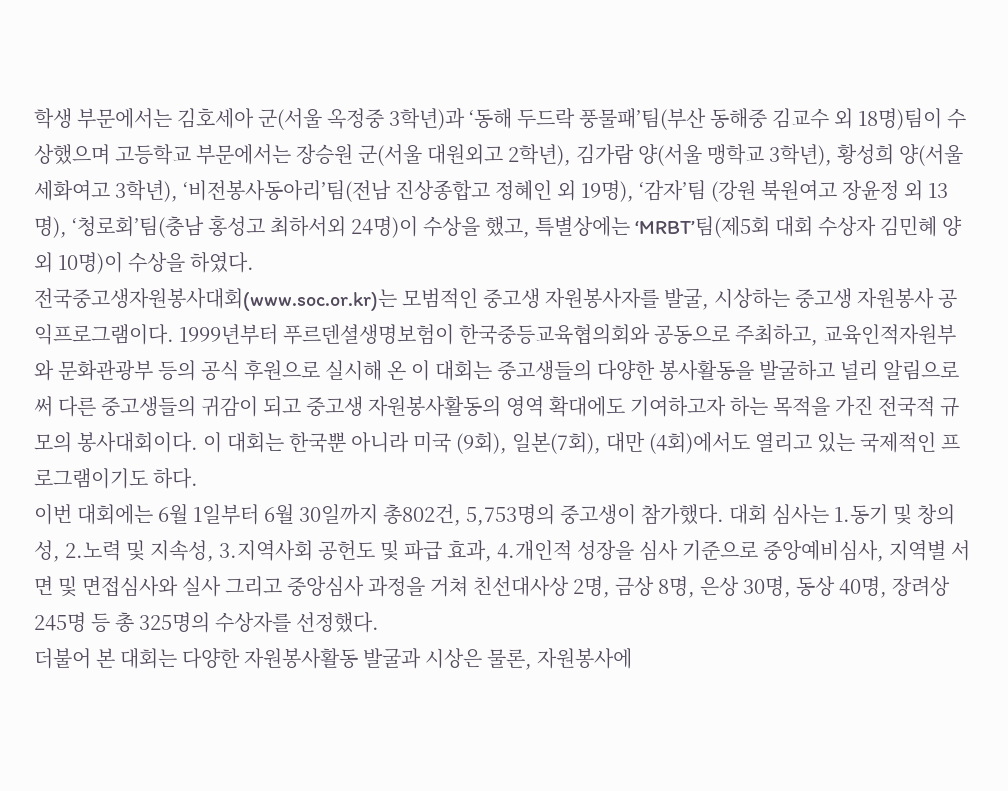학생 부문에서는 김호세아 군(서울 옥정중 3학년)과 ‘동해 두드락 풍물패’팀(부산 동해중 김교수 외 18명)팀이 수상했으며 고등학교 부문에서는 장승원 군(서울 대원외고 2학년), 김가람 양(서울 맹학교 3학년), 황성희 양(서울 세화여고 3학년), ‘비전봉사동아리’팀(전남 진상종합고 정혜인 외 19명), ‘감자’팀 (강원 북원여고 장윤정 외 13명), ‘청로회’팀(충남 홍성고 최하서외 24명)이 수상을 했고, 특별상에는 ‘MRBT’팀(제5회 대회 수상자 김민혜 양 외 10명)이 수상을 하였다.
전국중고생자원봉사대회(www.soc.or.kr)는 모범적인 중고생 자원봉사자를 발굴, 시상하는 중고생 자원봉사 공익프로그램이다. 1999년부터 푸르덴셜생명보험이 한국중등교육협의회와 공동으로 주최하고, 교육인적자원부와 문화관광부 등의 공식 후원으로 실시해 온 이 대회는 중고생들의 다양한 봉사활동을 발굴하고 널리 알림으로써 다른 중고생들의 귀감이 되고 중고생 자원봉사활동의 영역 확대에도 기여하고자 하는 목적을 가진 전국적 규모의 봉사대회이다. 이 대회는 한국뿐 아니라 미국 (9회), 일본(7회), 대만 (4회)에서도 열리고 있는 국제적인 프로그램이기도 하다.
이번 대회에는 6월 1일부터 6월 30일까지 총802건, 5,753명의 중고생이 참가했다. 대회 심사는 1.동기 및 창의성, 2.노력 및 지속성, 3.지역사회 공헌도 및 파급 효과, 4.개인적 성장을 심사 기준으로 중앙예비심사, 지역별 서면 및 면접심사와 실사 그리고 중앙심사 과정을 거쳐 친선대사상 2명, 금상 8명, 은상 30명, 동상 40명, 장려상 245명 등 총 325명의 수상자를 선정했다.
더불어 본 대회는 다양한 자원봉사활동 발굴과 시상은 물론, 자원봉사에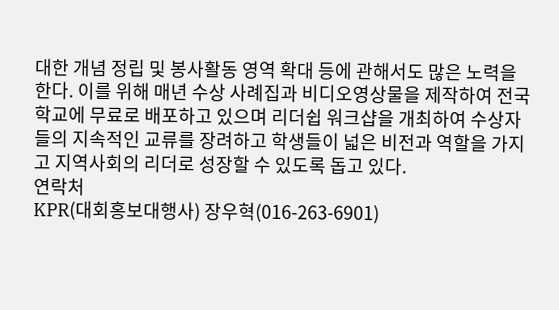대한 개념 정립 및 봉사활동 영역 확대 등에 관해서도 많은 노력을 한다. 이를 위해 매년 수상 사례집과 비디오영상물을 제작하여 전국 학교에 무료로 배포하고 있으며 리더쉽 워크샵을 개최하여 수상자들의 지속적인 교류를 장려하고 학생들이 넓은 비전과 역할을 가지고 지역사회의 리더로 성장할 수 있도록 돕고 있다.
연락처
KPR(대회홍보대행사) 장우혁(016-263-6901)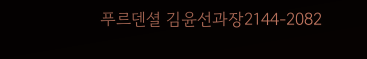푸르덴셜 김윤선과장2144-2082